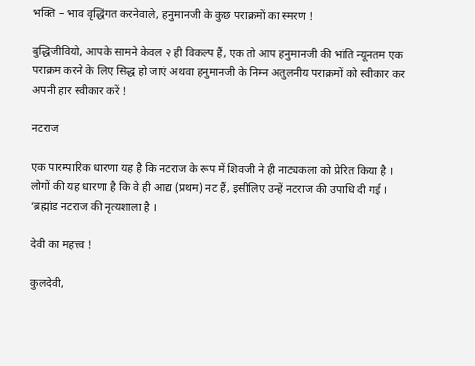भक्ति – भाव वृद्धिंगत करनेवाले, हनुमानजी के कुछ पराक्रमों का स्मरण !

बुद्धिजीवियो, आपके सामने केवल २ ही विकल्प हैं, एक तो आप हनुमानजी की भांति न्यूनतम एक पराक्रम करने के लिए सिद्ध हो जाएं अथवा हनुमानजी के निम्न अतुलनीय पराक्रमों को स्वीकार कर अपनी हार स्वीकार करें !

नटराज

एक पारम्पारिक धारणा यह है कि नटराज के रूप में शिवजी ने ही नाट्यकला को प्रेरित किया है । लोगों की यह धारणा है कि वे ही आद्य (प्रथम) नट हैं, इसीलिए उन्हें नटराज की उपाधि दी गई । ‘ब्रह्मांड नटराज की नृत्यशाला है ।

देवी का महत्त्व !

कुलदेवी,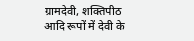ग्रामदेवी, शक्तिपीठ आदि रूपों में देवी के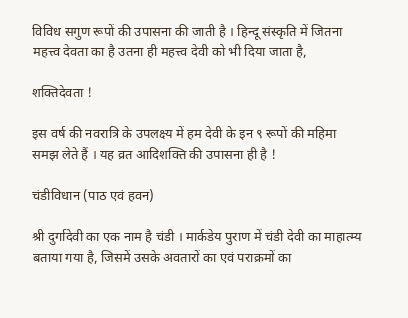विविध सगुण रूपों की उपासना की जाती है । हिन्दू संस्कृति में जितना महत्त्व देवता का है उतना ही महत्त्व देवी को भी दिया जाता है,

शक्तिदेवता !

इस वर्ष की नवरात्रि के उपलक्ष्य में हम देवी के इन ९ रूपों की महिमा समझ लेते हैं । यह व्रत आदिशक्ति की उपासना ही है !

चंडीविधान (पाठ एवं हवन)

श्री दुर्गादेवी का एक नाम है चंडी । मार्कडेय पुराण में चंडी देवी का माहात्म्य बताया गया है, जिसमें उसके अवतारों का एवं पराक्रमों का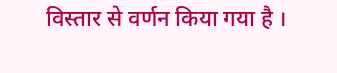विस्तार से वर्णन किया गया है ।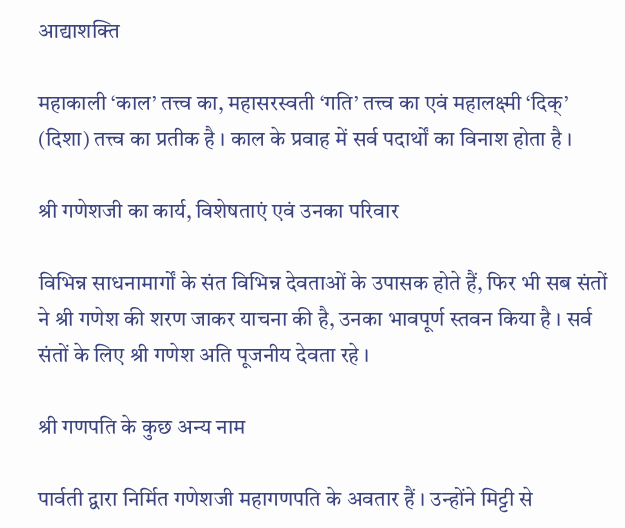आद्याशक्ति

महाकाली ‘काल’ तत्त्व का, महासरस्वती ‘गति’ तत्त्व का एवं महालक्ष्मी ‘दिक्’ (दिशा) तत्त्व का प्रतीक है । काल के प्रवाह में सर्व पदार्थों का विनाश होता है ।

श्री गणेशजी का कार्य, विशेषताएं एवं उनका परिवार

विभिन्न साधनामार्गों के संत विभिन्न देवताओं के उपासक होते हैं, फिर भी सब संतों ने श्री गणेश की शरण जाकर याचना की है, उनका भावपूर्ण स्तवन किया है । सर्व संतों के लिए श्री गणेश अति पूजनीय देवता रहे ।

श्री गणपति के कुछ अन्य नाम

पार्वती द्वारा निर्मित गणेशजी महागणपति के अवतार हैं । उन्होंने मिट्टी से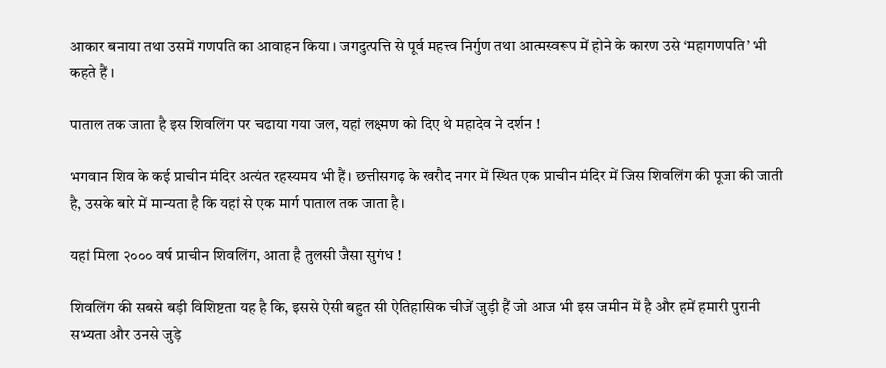आकार बनाया तथा उसमें गणपति का आवाहन किया । जगदुत्पत्ति से पूर्व महत्त्व निर्गुण तथा आत्मस्वरूप में होने के कारण उसे ‘महागणपति’ भी कहते हैं ।

पाताल तक जाता है इस शिवलिंग पर चढाया गया जल, यहां लक्ष्मण को दिए थे महादेव ने दर्शन !

भगवान शिव के कई प्राचीन मंदिर अत्यंत रहस्यमय भी हैं। छत्तीसगढ़ के खरौद नगर में स्थित एक प्राचीन मंदिर में जिस शिवलिंग की पूजा की जाती है, उसके बारे में मान्यता है कि यहां से एक मार्ग पाताल तक जाता है।

यहां मिला २००० वर्ष प्राचीन शिवलिंग, आता है तुलसी जैसा सुगंध !

शिवलिंग की सबसे बड़ी विशिष्टता यह है कि, इससे ऐसी बहुत सी ऐतिहासिक चीजें जुड़ी हैं जो आज भी इस जमीन में है और हमें हमारी पुरानी सभ्यता और उनसे जुड़े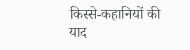किस्से-कहानियों की याद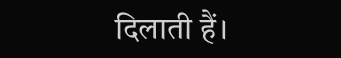दिलाती हैं।